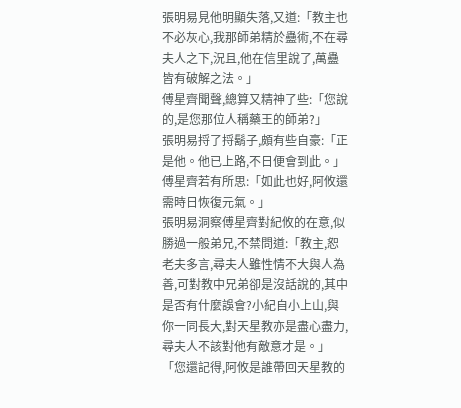張明易見他明顯失落,又道:「教主也不必灰心,我那師弟精於蠱術,不在尋夫人之下,況且,他在信里說了,萬蠱皆有破解之法。」
傅星齊聞聲,總算又精神了些:「您說的,是您那位人稱藥王的師弟?」
張明易捋了捋鬍子,頗有些自豪:「正是他。他已上路,不日便會到此。」
傅星齊若有所思:「如此也好,阿攸還需時日恢復元氣。」
張明易洞察傅星齊對紀攸的在意,似勝過一般弟兄,不禁問道:「教主,恕老夫多言,尋夫人雖性情不大與人為善,可對教中兄弟卻是沒話說的,其中是否有什麼誤會?小紀自小上山,與你一同長大,對天星教亦是盡心盡力,尋夫人不該對他有敵意才是。」
「您還記得,阿攸是誰帶回天星教的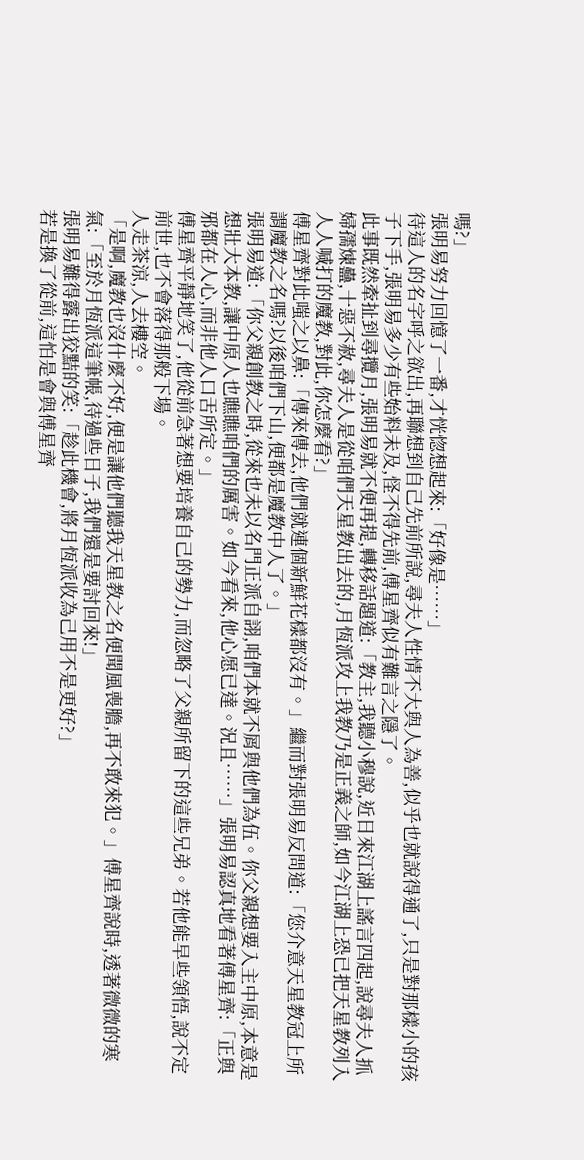嗎?」
張明易努力回憶了一番,才恍惚想起來:「好像是……」
待這人的名字呼之欲出,再聯想到自己先前所說,尋夫人性情不大與人為善,似乎也就說得通了,只是對那樣小的孩子下手,張明易多少有些始料未及,怪不得先前,傅星齊似有難言之隱了。
此事既然牽扯到尋攬月,張明易就不便再提,轉移話題道:「教主,我聽小穆說,近日來江湖上謠言四起,說尋夫人抓婦孺煉蠱,十惡不赦,尋夫人是從咱們天星教出去的,月恆派攻上我教乃是正義之師,如今江湖上恐已把天星教列入人人喊打的魔教,對此,你怎麼看?」
傅星齊對此嗤之以鼻:「傳來傳去,他們就連個新鮮花樣都沒有。」繼而對張明易反問道:「您介意天星教冠上所謂魔教之名嗎?以後咱們下山,便都是魔教中人了。」
張明易道:「你父親創教之時,從來也未以名門正派自詡,咱們本就不屑與他們為伍。你父親想要入主中原,本意是想壯大本教,讓中原人也瞧瞧咱們的厲害。如今看來,他心愿已達。況且……」張明易認真地看著傅星齊:「正與邪都在人心,而非他人口舌所定。」
傅星齊平靜地笑了,他從前急著想要培養自己的勢力,而忽略了父親所留下的這些兄弟。若他能早些領悟,說不定前世,也不會落得那般下場。
人走茶涼,人去樓空。
「是啊,魔教也沒什麼不好,便是讓他們聽我天星教之名便聞風喪膽,再不敢來犯。」傅星齊說時,透著微微的寒氣:「至於月恆派這筆帳,待過些日子,我們還是要討回來!」
張明易難得露出狡黠的笑:「趁此機會,將月恆派收為己用不是更好?」
若是換了從前,這怕是會與傅星齊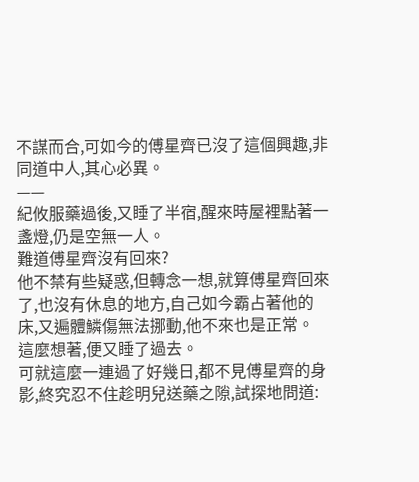不謀而合,可如今的傅星齊已沒了這個興趣,非同道中人,其心必異。
——
紀攸服藥過後,又睡了半宿,醒來時屋裡點著一盞燈,仍是空無一人。
難道傅星齊沒有回來?
他不禁有些疑惑,但轉念一想,就算傅星齊回來了,也沒有休息的地方,自己如今霸占著他的床,又遍體鱗傷無法挪動,他不來也是正常。
這麼想著,便又睡了過去。
可就這麼一連過了好幾日,都不見傅星齊的身影,終究忍不住趁明兒送藥之隙,試探地問道: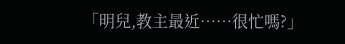「明兒,教主最近……很忙嗎?」